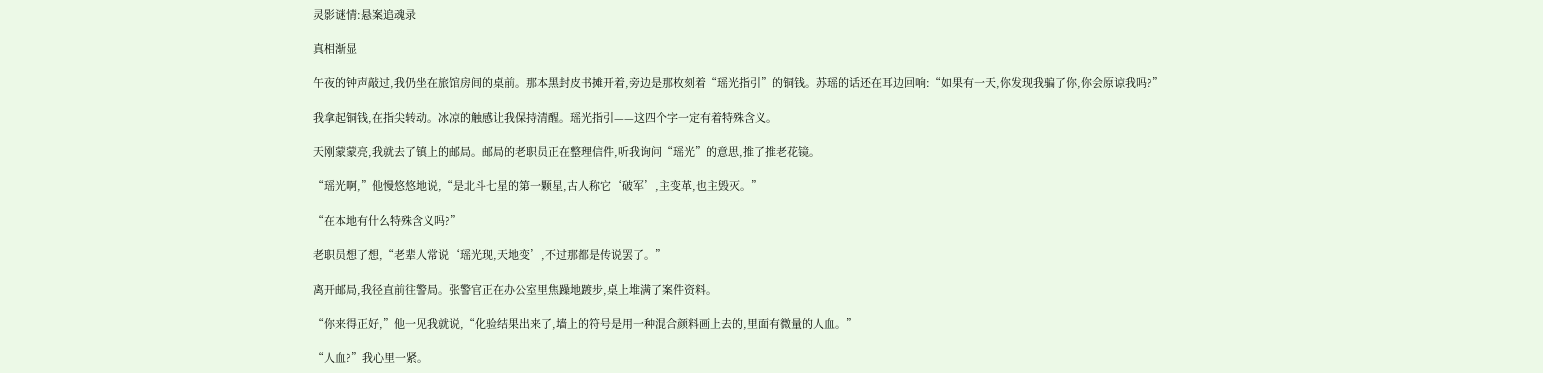灵影谜情:悬案追魂录

真相渐显

午夜的钟声敲过,我仍坐在旅馆房间的桌前。那本黑封皮书摊开着,旁边是那枚刻着“瑶光指引”的铜钱。苏瑶的话还在耳边回响:“如果有一天,你发现我骗了你,你会原谅我吗?”

我拿起铜钱,在指尖转动。冰凉的触感让我保持清醒。瑶光指引——这四个字一定有着特殊含义。

天刚蒙蒙亮,我就去了镇上的邮局。邮局的老职员正在整理信件,听我询问“瑶光”的意思,推了推老花镜。

“瑶光啊,”他慢悠悠地说,“是北斗七星的第一颗星,古人称它‘破军’,主变革,也主毁灭。”

“在本地有什么特殊含义吗?”

老职员想了想,“老辈人常说‘瑶光现,天地变’,不过那都是传说罢了。”

离开邮局,我径直前往警局。张警官正在办公室里焦躁地踱步,桌上堆满了案件资料。

“你来得正好,”他一见我就说,“化验结果出来了,墙上的符号是用一种混合颜料画上去的,里面有微量的人血。”

“人血?”我心里一紧。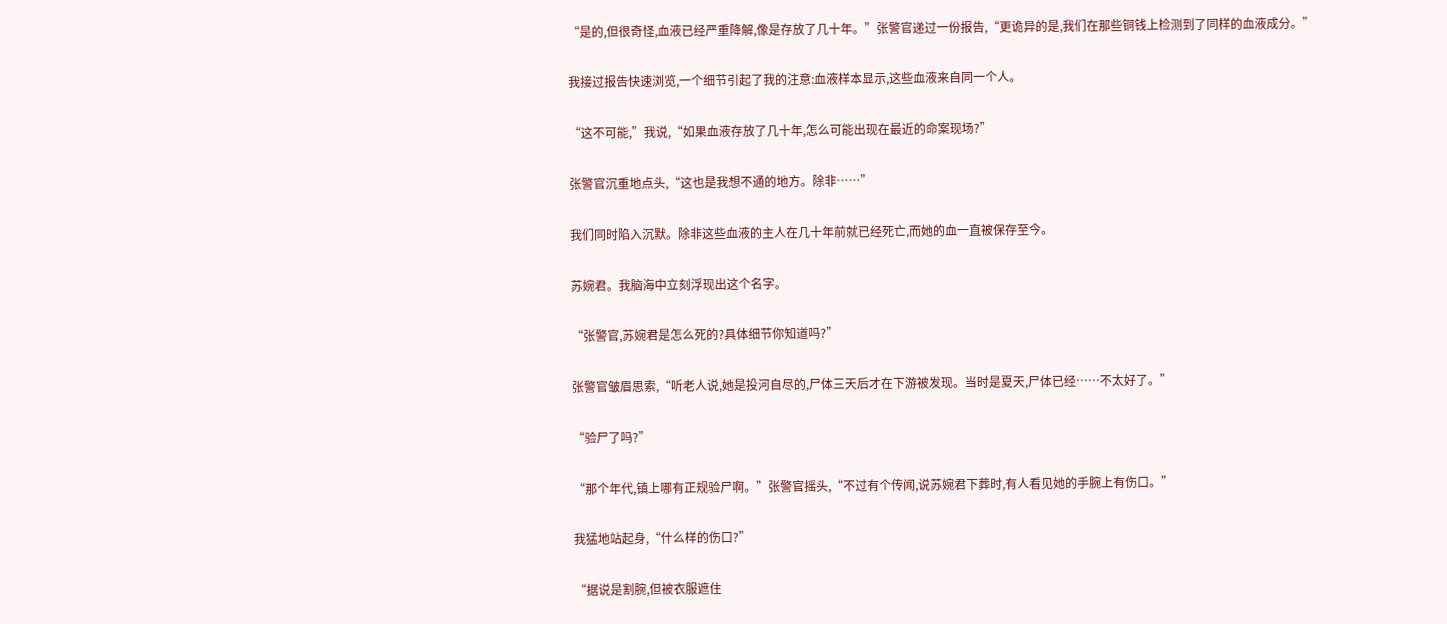“是的,但很奇怪,血液已经严重降解,像是存放了几十年。”张警官递过一份报告,“更诡异的是,我们在那些铜钱上检测到了同样的血液成分。”

我接过报告快速浏览,一个细节引起了我的注意:血液样本显示,这些血液来自同一个人。

“这不可能,”我说,“如果血液存放了几十年,怎么可能出现在最近的命案现场?”

张警官沉重地点头,“这也是我想不通的地方。除非……”

我们同时陷入沉默。除非这些血液的主人在几十年前就已经死亡,而她的血一直被保存至今。

苏婉君。我脑海中立刻浮现出这个名字。

“张警官,苏婉君是怎么死的?具体细节你知道吗?”

张警官皱眉思索,“听老人说,她是投河自尽的,尸体三天后才在下游被发现。当时是夏天,尸体已经……不太好了。”

“验尸了吗?”

“那个年代,镇上哪有正规验尸啊。”张警官摇头,“不过有个传闻,说苏婉君下葬时,有人看见她的手腕上有伤口。”

我猛地站起身,“什么样的伤口?”

“据说是割腕,但被衣服遮住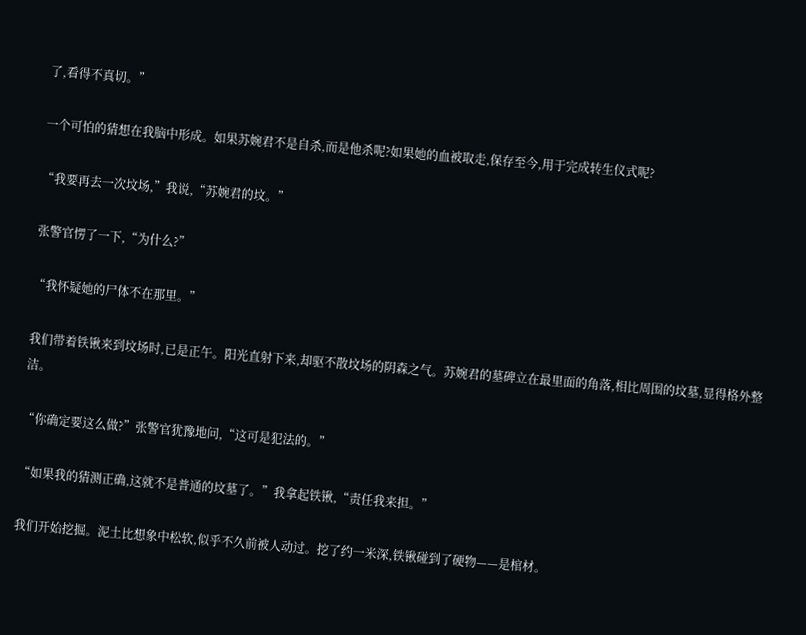了,看得不真切。”

一个可怕的猜想在我脑中形成。如果苏婉君不是自杀,而是他杀呢?如果她的血被取走,保存至今,用于完成转生仪式呢?

“我要再去一次坟场,”我说,“苏婉君的坟。”

张警官愣了一下,“为什么?”

“我怀疑她的尸体不在那里。”

我们带着铁锹来到坟场时,已是正午。阳光直射下来,却驱不散坟场的阴森之气。苏婉君的墓碑立在最里面的角落,相比周围的坟墓,显得格外整洁。

“你确定要这么做?”张警官犹豫地问,“这可是犯法的。”

“如果我的猜测正确,这就不是普通的坟墓了。”我拿起铁锹,“责任我来担。”

我们开始挖掘。泥土比想象中松软,似乎不久前被人动过。挖了约一米深,铁锹碰到了硬物——是棺材。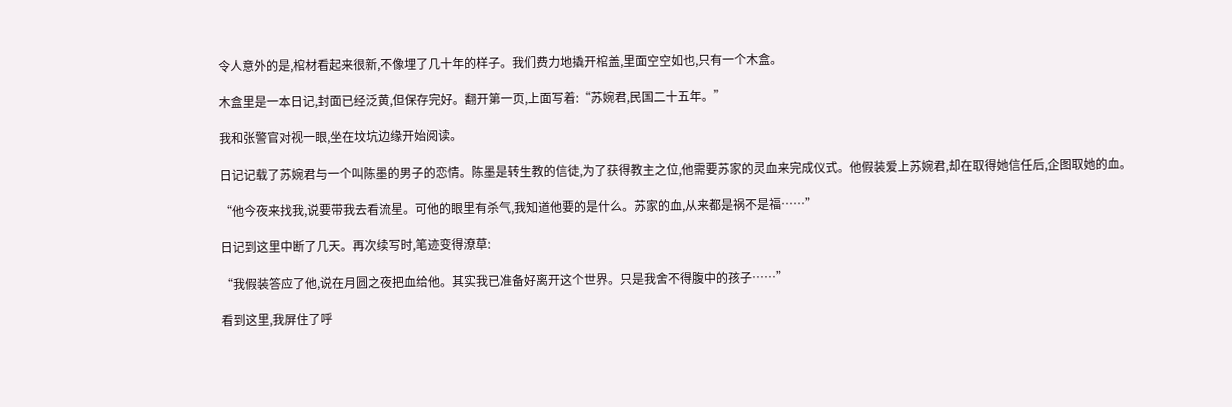令人意外的是,棺材看起来很新,不像埋了几十年的样子。我们费力地撬开棺盖,里面空空如也,只有一个木盒。

木盒里是一本日记,封面已经泛黄,但保存完好。翻开第一页,上面写着:“苏婉君,民国二十五年。”

我和张警官对视一眼,坐在坟坑边缘开始阅读。

日记记载了苏婉君与一个叫陈墨的男子的恋情。陈墨是转生教的信徒,为了获得教主之位,他需要苏家的灵血来完成仪式。他假装爱上苏婉君,却在取得她信任后,企图取她的血。

“他今夜来找我,说要带我去看流星。可他的眼里有杀气,我知道他要的是什么。苏家的血,从来都是祸不是福……”

日记到这里中断了几天。再次续写时,笔迹变得潦草:

“我假装答应了他,说在月圆之夜把血给他。其实我已准备好离开这个世界。只是我舍不得腹中的孩子……”

看到这里,我屏住了呼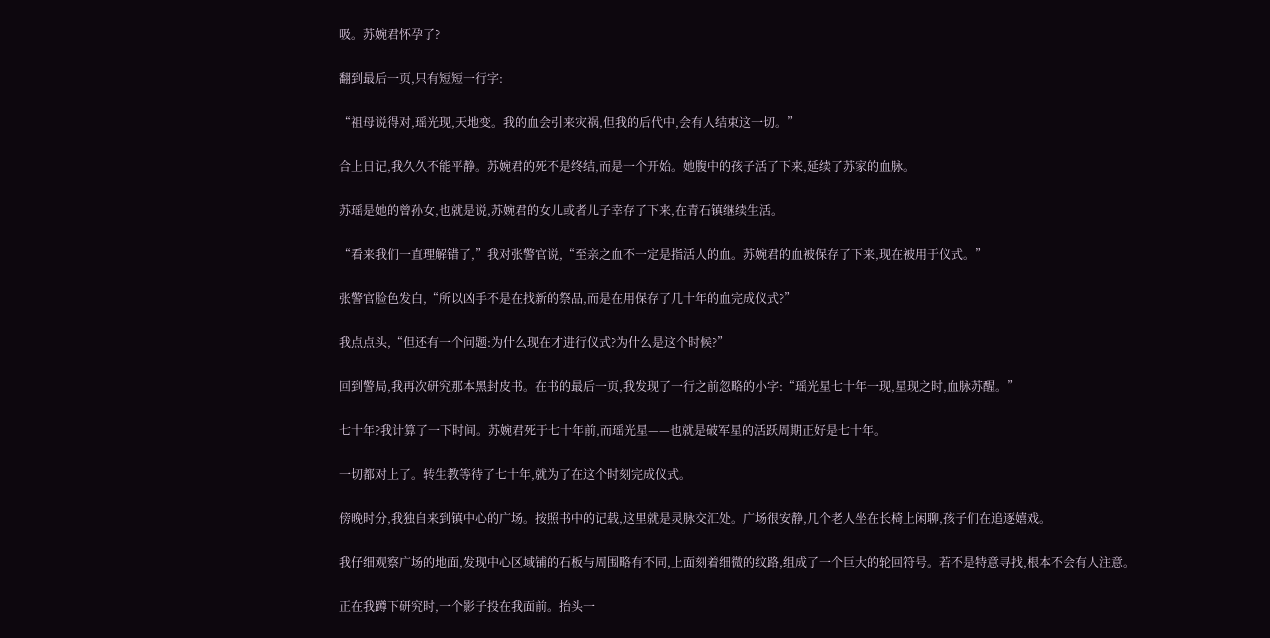吸。苏婉君怀孕了?

翻到最后一页,只有短短一行字:

“祖母说得对,瑶光现,天地变。我的血会引来灾祸,但我的后代中,会有人结束这一切。”

合上日记,我久久不能平静。苏婉君的死不是终结,而是一个开始。她腹中的孩子活了下来,延续了苏家的血脉。

苏瑶是她的曾孙女,也就是说,苏婉君的女儿或者儿子幸存了下来,在青石镇继续生活。

“看来我们一直理解错了,”我对张警官说,“至亲之血不一定是指活人的血。苏婉君的血被保存了下来,现在被用于仪式。”

张警官脸色发白,“所以凶手不是在找新的祭品,而是在用保存了几十年的血完成仪式?”

我点点头,“但还有一个问题:为什么现在才进行仪式?为什么是这个时候?”

回到警局,我再次研究那本黑封皮书。在书的最后一页,我发现了一行之前忽略的小字:“瑶光星七十年一现,星现之时,血脉苏醒。”

七十年?我计算了一下时间。苏婉君死于七十年前,而瑶光星——也就是破军星的活跃周期正好是七十年。

一切都对上了。转生教等待了七十年,就为了在这个时刻完成仪式。

傍晚时分,我独自来到镇中心的广场。按照书中的记载,这里就是灵脉交汇处。广场很安静,几个老人坐在长椅上闲聊,孩子们在追逐嬉戏。

我仔细观察广场的地面,发现中心区域铺的石板与周围略有不同,上面刻着细微的纹路,组成了一个巨大的轮回符号。若不是特意寻找,根本不会有人注意。

正在我蹲下研究时,一个影子投在我面前。抬头一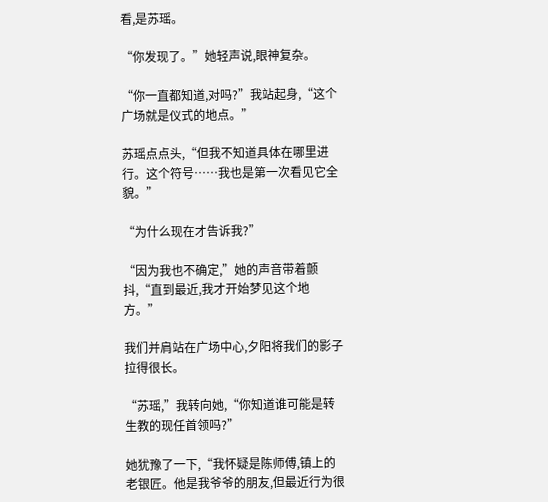看,是苏瑶。

“你发现了。”她轻声说,眼神复杂。

“你一直都知道,对吗?”我站起身,“这个广场就是仪式的地点。”

苏瑶点点头,“但我不知道具体在哪里进行。这个符号……我也是第一次看见它全貌。”

“为什么现在才告诉我?”

“因为我也不确定,”她的声音带着颤抖,“直到最近,我才开始梦见这个地方。”

我们并肩站在广场中心,夕阳将我们的影子拉得很长。

“苏瑶,”我转向她,“你知道谁可能是转生教的现任首领吗?”

她犹豫了一下,“我怀疑是陈师傅,镇上的老银匠。他是我爷爷的朋友,但最近行为很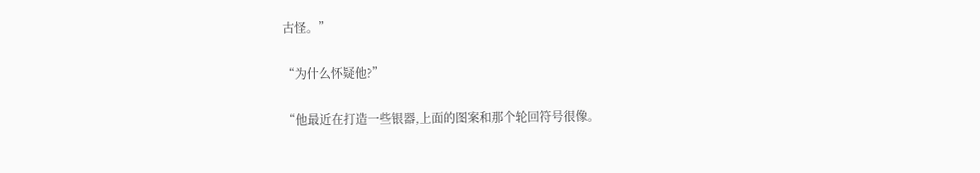古怪。”

“为什么怀疑他?”

“他最近在打造一些银器,上面的图案和那个轮回符号很像。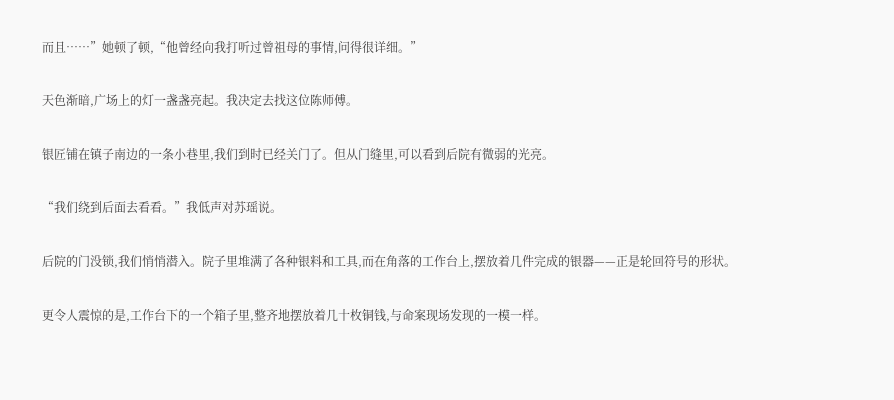而且……”她顿了顿,“他曾经向我打听过曾祖母的事情,问得很详细。”

天色渐暗,广场上的灯一盏盏亮起。我决定去找这位陈师傅。

银匠铺在镇子南边的一条小巷里,我们到时已经关门了。但从门缝里,可以看到后院有微弱的光亮。

“我们绕到后面去看看。”我低声对苏瑶说。

后院的门没锁,我们悄悄潜入。院子里堆满了各种银料和工具,而在角落的工作台上,摆放着几件完成的银器——正是轮回符号的形状。

更令人震惊的是,工作台下的一个箱子里,整齐地摆放着几十枚铜钱,与命案现场发现的一模一样。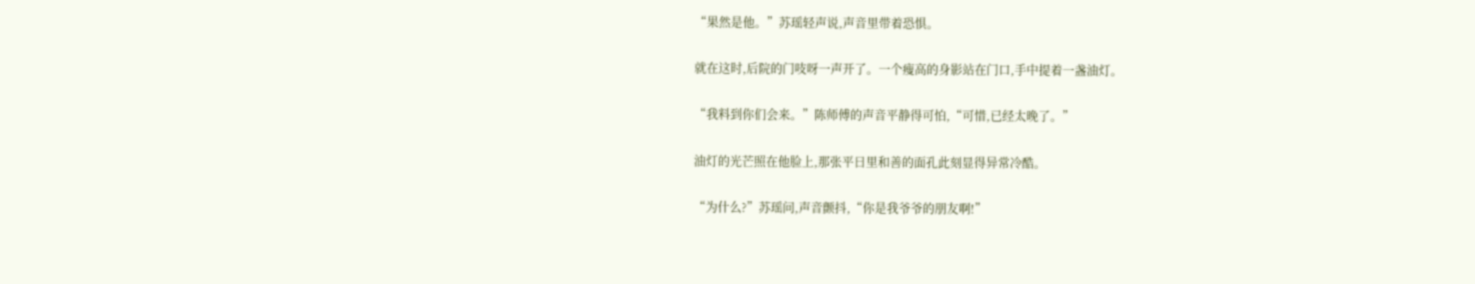“果然是他。”苏瑶轻声说,声音里带着恐惧。

就在这时,后院的门吱呀一声开了。一个瘦高的身影站在门口,手中提着一盏油灯。

“我料到你们会来。”陈师傅的声音平静得可怕,“可惜,已经太晚了。”

油灯的光芒照在他脸上,那张平日里和善的面孔此刻显得异常冷酷。

“为什么?”苏瑶问,声音颤抖,“你是我爷爷的朋友啊!”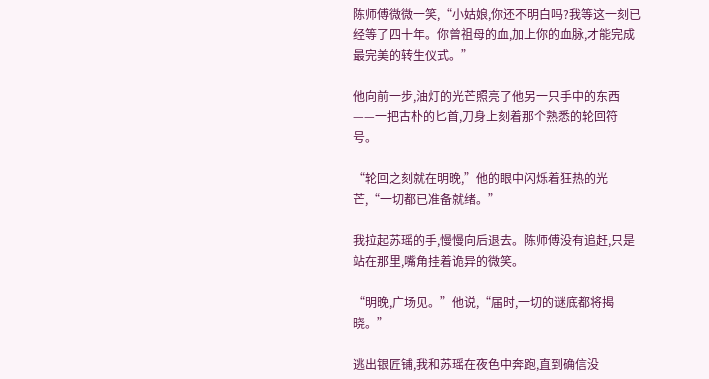陈师傅微微一笑,“小姑娘,你还不明白吗?我等这一刻已经等了四十年。你曾祖母的血,加上你的血脉,才能完成最完美的转生仪式。”

他向前一步,油灯的光芒照亮了他另一只手中的东西——一把古朴的匕首,刀身上刻着那个熟悉的轮回符号。

“轮回之刻就在明晚,”他的眼中闪烁着狂热的光芒,“一切都已准备就绪。”

我拉起苏瑶的手,慢慢向后退去。陈师傅没有追赶,只是站在那里,嘴角挂着诡异的微笑。

“明晚,广场见。”他说,“届时,一切的谜底都将揭晓。”

逃出银匠铺,我和苏瑶在夜色中奔跑,直到确信没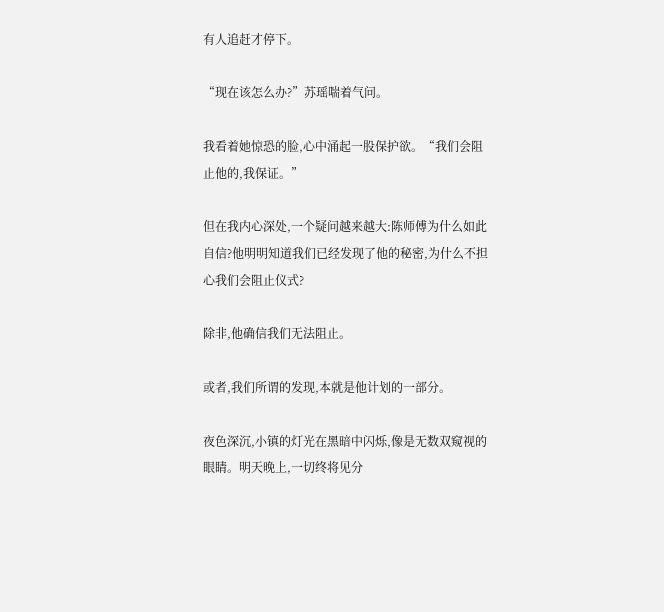有人追赶才停下。

“现在该怎么办?”苏瑶喘着气问。

我看着她惊恐的脸,心中涌起一股保护欲。“我们会阻止他的,我保证。”

但在我内心深处,一个疑问越来越大:陈师傅为什么如此自信?他明明知道我们已经发现了他的秘密,为什么不担心我们会阻止仪式?

除非,他确信我们无法阻止。

或者,我们所谓的发现,本就是他计划的一部分。

夜色深沉,小镇的灯光在黑暗中闪烁,像是无数双窥视的眼睛。明天晚上,一切终将见分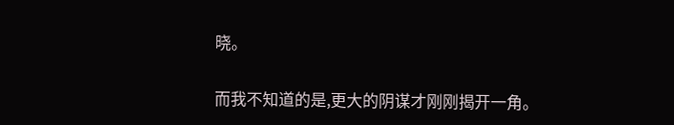晓。

而我不知道的是,更大的阴谋才刚刚揭开一角。